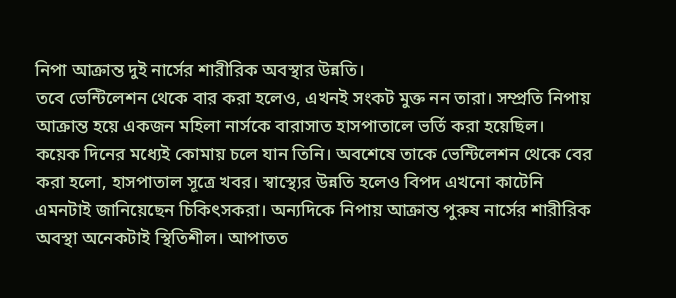নিপা আক্রান্ত দুই নার্সের শারীরিক অবস্থার উন্নতি।
তবে ভেন্টিলেশন থেকে বার করা হলেও, এখনই সংকট মুক্ত নন তারা। সম্প্রতি নিপায় আক্রান্ত হয়ে একজন মহিলা নার্সকে বারাসাত হাসপাতালে ভর্তি করা হয়েছিল। কয়েক দিনের মধ্যেই কোমায় চলে যান তিনি। অবশেষে তাকে ভেন্টিলেশন থেকে বের করা হলো, হাসপাতাল সূত্রে খবর। স্বাস্থ্যের উন্নতি হলেও বিপদ এখনো কাটেনি এমনটাই জানিয়েছেন চিকিৎসকরা। অন্যদিকে নিপায় আক্রান্ত পুরুষ নার্সের শারীরিক অবস্থা অনেকটাই স্থিতিশীল। আপাতত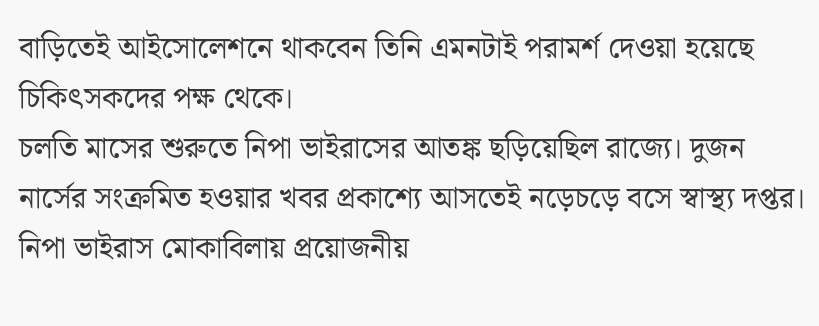বাড়িতেই আইসোলেশনে থাকবেন তিনি এমনটাই পরামর্শ দেওয়া হয়েছে চিকিৎসকদের পক্ষ থেকে।
চলতি মাসের শুরুতে নিপা ভাইরাসের আতঙ্ক ছড়িয়েছিল রাজ্যে। দুজন নার্সের সংক্রমিত হওয়ার খবর প্রকাশ্যে আসতেই নড়েচড়ে বসে স্বাস্থ্য দপ্তর। নিপা ভাইরাস মোকাবিলায় প্রয়োজনীয়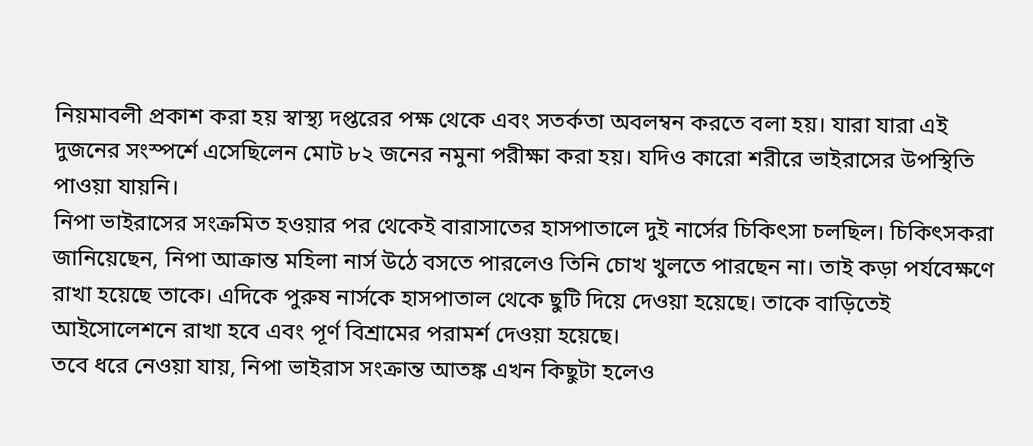নিয়মাবলী প্রকাশ করা হয় স্বাস্থ্য দপ্তরের পক্ষ থেকে এবং সতর্কতা অবলম্বন করতে বলা হয়। যারা যারা এই দুজনের সংস্পর্শে এসেছিলেন মোট ৮২ জনের নমুনা পরীক্ষা করা হয়। যদিও কারো শরীরে ভাইরাসের উপস্থিতি পাওয়া যায়নি।
নিপা ভাইরাসের সংক্রমিত হওয়ার পর থেকেই বারাসাতের হাসপাতালে দুই নার্সের চিকিৎসা চলছিল। চিকিৎসকরা জানিয়েছেন, নিপা আক্রান্ত মহিলা নার্স উঠে বসতে পারলেও তিনি চোখ খুলতে পারছেন না। তাই কড়া পর্যবেক্ষণে রাখা হয়েছে তাকে। এদিকে পুরুষ নার্সকে হাসপাতাল থেকে ছুটি দিয়ে দেওয়া হয়েছে। তাকে বাড়িতেই আইসোলেশনে রাখা হবে এবং পূর্ণ বিশ্রামের পরামর্শ দেওয়া হয়েছে।
তবে ধরে নেওয়া যায়, নিপা ভাইরাস সংক্রান্ত আতঙ্ক এখন কিছুটা হলেও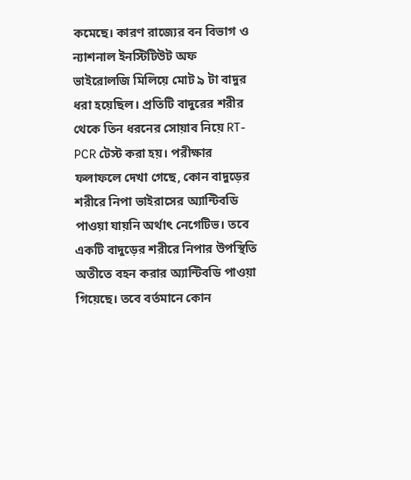কমেছে। কারণ রাজ্যের বন বিভাগ ও ন্যাশনাল ইনস্টিটিউট অফ ভাইরোলজি মিলিয়ে মোট ৯ টা বাদুর ধরা হয়েছিল। প্রতিটি বাদুরের শরীর থেকে তিন ধরনের সোয়াব নিয়ে RT-PCR টেস্ট করা হয়। পরীক্ষার ফলাফলে দেখা গেছে, কোন বাদুড়ের শরীরে নিপা ভাইরাসের অ্যান্টিবডি পাওয়া যায়নি অর্থাৎ নেগেটিভ। তবে একটি বাদুড়ের শরীরে নিপার উপস্থিতি অতীতে বহন করার অ্যান্টিবডি পাওয়া গিয়েছে। তবে বর্তমানে কোন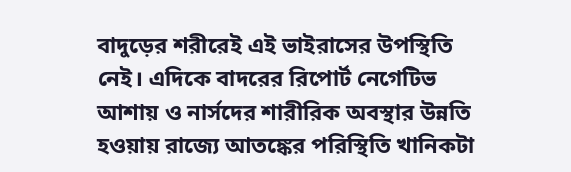বাদুড়ের শরীরেই এই ভাইরাসের উপস্থিতি নেই। এদিকে বাদরের রিপোর্ট নেগেটিভ আশায় ও নার্সদের শারীরিক অবস্থার উন্নতি হওয়ায় রাজ্যে আতঙ্কের পরিস্থিতি খানিকটা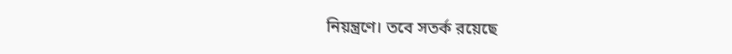নিয়ন্ত্রণে। তবে সতর্ক রয়েছে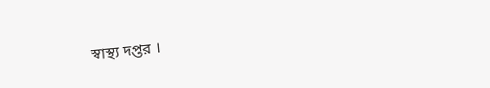স্বাস্থ্য দপ্তর ।